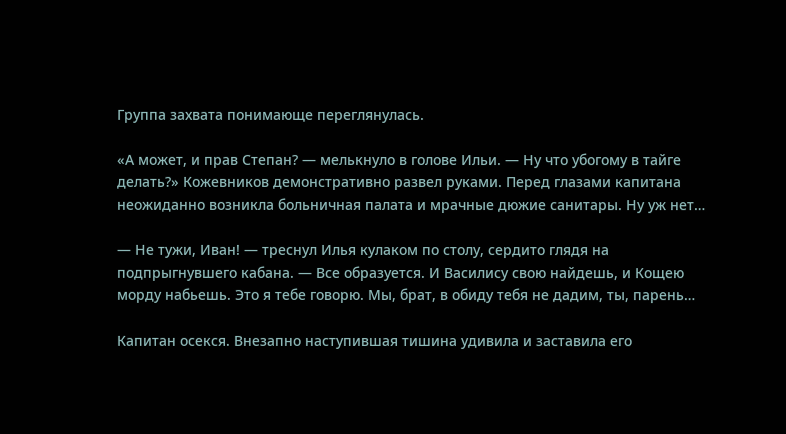Группа захвата понимающе переглянулась.

«А может, и прав Степан? — мелькнуло в голове Ильи. — Ну что убогому в тайге делать?» Кожевников демонстративно развел руками. Перед глазами капитана неожиданно возникла больничная палата и мрачные дюжие санитары. Ну уж нет…

— Не тужи, Иван! — треснул Илья кулаком по столу, сердито глядя на подпрыгнувшего кабана. — Все образуется. И Василису свою найдешь, и Кощею морду набьешь. Это я тебе говорю. Мы, брат, в обиду тебя не дадим, ты, парень…

Капитан осекся. Внезапно наступившая тишина удивила и заставила его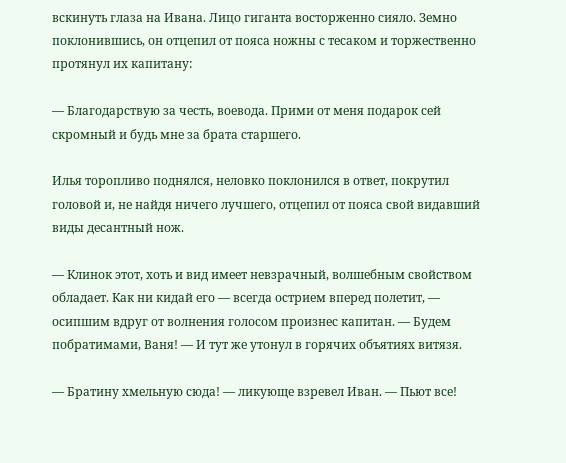вскинуть глаза на Ивана. Лицо гиганта восторженно сияло. Земно поклонившись, он отцепил от пояса ножны с тесаком и торжественно протянул их капитану:

— Благодарствую за честь, воевода. Прими от меня подарок сей скромный и будь мне за брата старшего.

Илья торопливо поднялся, неловко поклонился в ответ, покрутил головой и, не найдя ничего лучшего, отцепил от пояса свой видавший виды десантный нож.

— Клинок этот, хоть и вид имеет невзрачный, волшебным свойством обладает. Как ни кидай его — всегда острием вперед полетит, — осипшим вдруг от волнения голосом произнес капитан. — Будем побратимами, Ваня! — И тут же утонул в горячих объятиях витязя.

— Братину хмельную сюда! — ликующе взревел Иван. — Пьют все!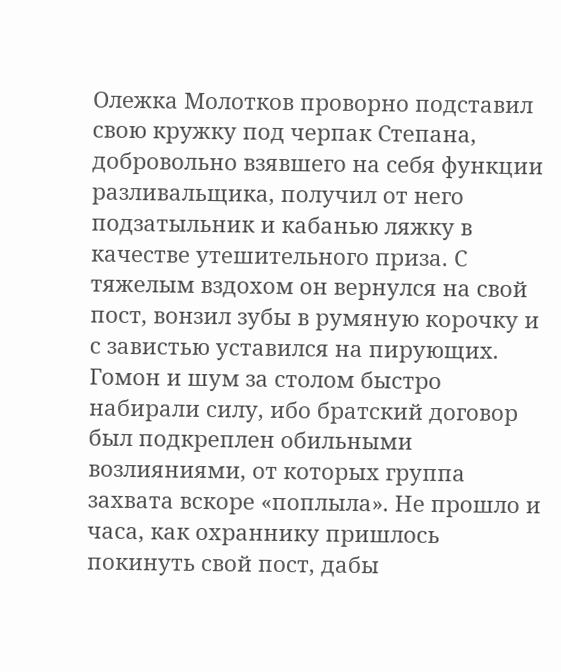Олежка Молотков проворно подставил свою кружку под черпак Степана, добровольно взявшего на себя функции разливальщика, получил от него подзатыльник и кабанью ляжку в качестве утешительного приза. С тяжелым вздохом он вернулся на свой пост, вонзил зубы в румяную корочку и с завистью уставился на пирующих. Гомон и шум за столом быстро набирали силу, ибо братский договор был подкреплен обильными возлияниями, от которых группа захвата вскоре «поплыла». Не прошло и часа, как охраннику пришлось покинуть свой пост, дабы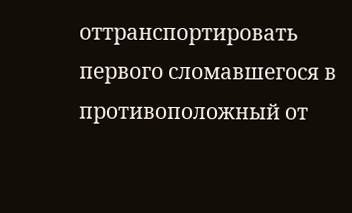оттранспортировать первого сломавшегося в противоположный от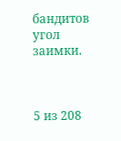бандитов угол заимки.



5 из 208